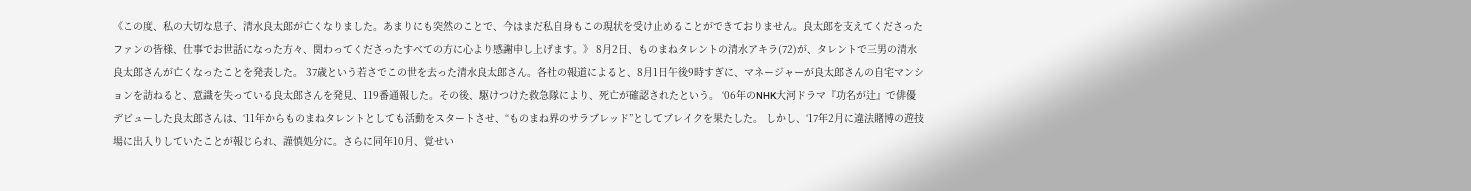《この度、私の大切な息子、清水良太郎が亡くなりました。あまりにも突然のことで、今はまだ私自身もこの現状を受け止めることができておりません。良太郎を支えてくださったファンの皆様、仕事でお世話になった方々、関わってくださったすべての方に心より感謝申し上げます。》 8月2日、ものまねタレントの清水アキラ(72)が、タレントで三男の清水良太郎さんが亡くなったことを発表した。 37歳という若さでこの世を去った清水良太郎さん。各社の報道によると、8月1日午後9時すぎに、マネージャーが良太郎さんの自宅マンションを訪ねると、意識を失っている良太郎さんを発見、119番通報した。その後、駆けつけた救急隊により、死亡が確認されたという。 ‘06年のNHK大河ドラマ『功名が辻』で俳優デビューした良太郎さんは、‘11年からものまねタレントとしても活動をスタートさせ、“ものまね界のサラブレッド”としてブレイクを果たした。 しかし、‘17年2月に違法賭博の遊技場に出入りしていたことが報じられ、謹慎処分に。さらに同年10月、覚せい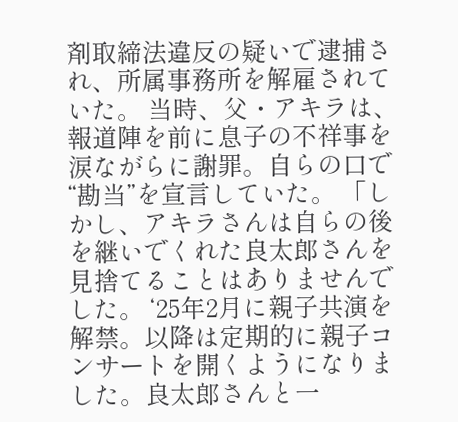剤取締法違反の疑いで逮捕され、所属事務所を解雇されていた。 当時、父・アキラは、報道陣を前に息子の不祥事を涙ながらに謝罪。自らの口で“勘当”を宣言していた。 「しかし、アキラさんは自らの後を継いでくれた良太郎さんを見捨てることはありませんでした。 ‘25年2月に親子共演を解禁。以降は定期的に親子コンサートを開くようになりました。良太郎さんと一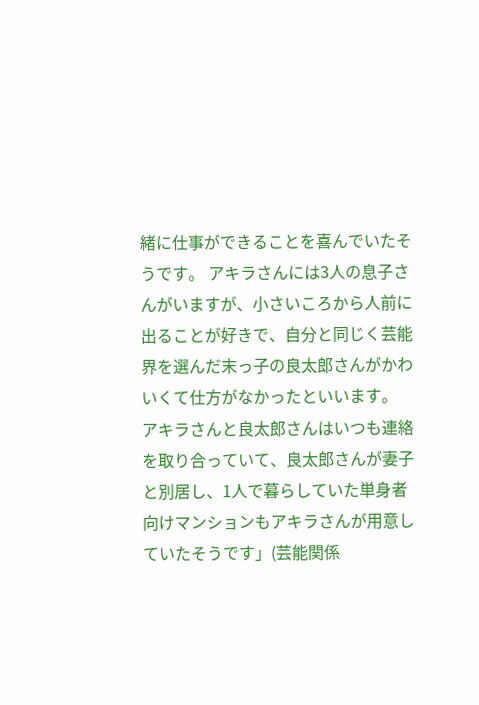緒に仕事ができることを喜んでいたそうです。 アキラさんには3人の息子さんがいますが、小さいころから人前に出ることが好きで、自分と同じく芸能界を選んだ末っ子の良太郎さんがかわいくて仕方がなかったといいます。 アキラさんと良太郎さんはいつも連絡を取り合っていて、良太郎さんが妻子と別居し、1人で暮らしていた単身者向けマンションもアキラさんが用意していたそうです」(芸能関係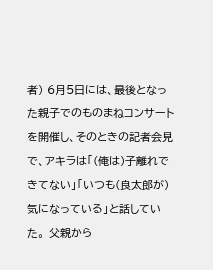者) 6月5日には、最後となった親子でのものまねコンサートを開催し、そのときの記者会見で、アキラは「(俺は)子離れできてない」「いつも(良太郎が)気になっている」と話していた。 父親から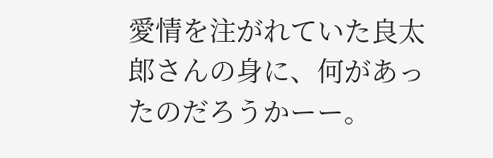愛情を注がれていた良太郎さんの身に、何があったのだろうかーー。